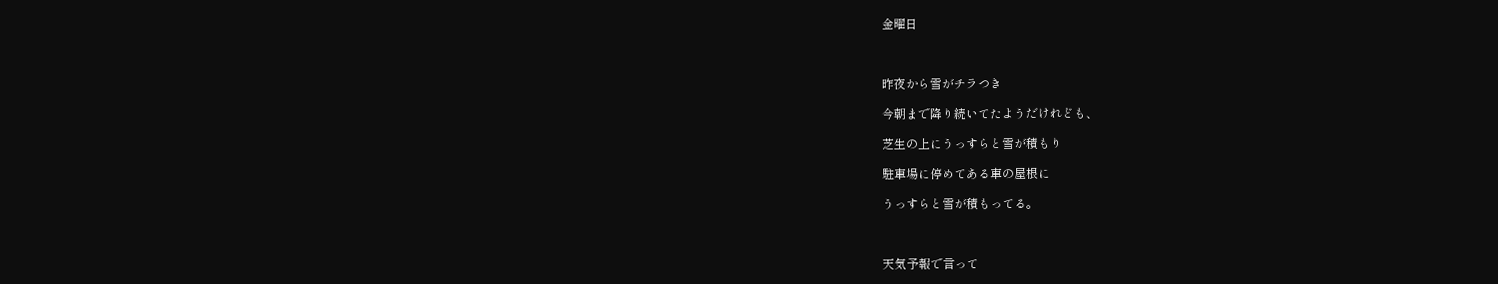金曜日



昨夜から雪がチラつき

今朝まで降り続いてたようだけれども、

芝生の上にうっすらと雪が積もり

駐車場に停めてある車の屋根に

うっすらと雪が積もってる。



天気予報で言って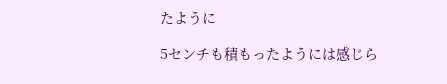たように

5センチも積もったようには感じら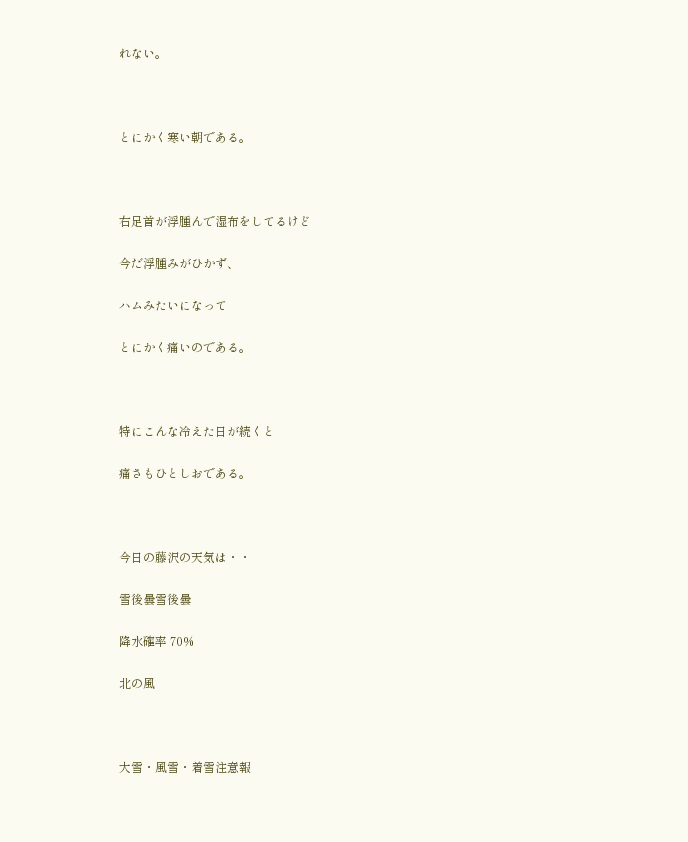れない。



とにかく寒い朝である。



右足首が浮腫んで湿布をしてるけど

今だ浮腫みがひかず、

ハムみたいになって

とにかく痛いのである。



特にこんな冷えた日が続くと

痛さもひとしおである。



今日の藤沢の天気は・・

雪後曇雪後曇

降水確率 70%

北の風



大雪・風雪・着雪注意報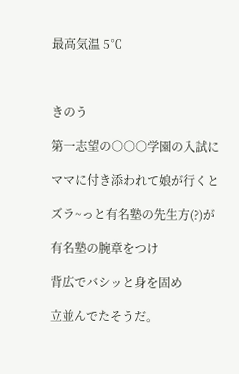最高気温 5℃



きのう

第一志望の○○○学園の入試に

ママに付き添われて娘が行くと

ズラ~っと有名塾の先生方(?)が

有名塾の腕章をつけ

背広でバシッと身を固め

立並んでたそうだ。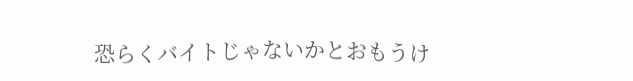恐らくバイトじゃないかとおもうけ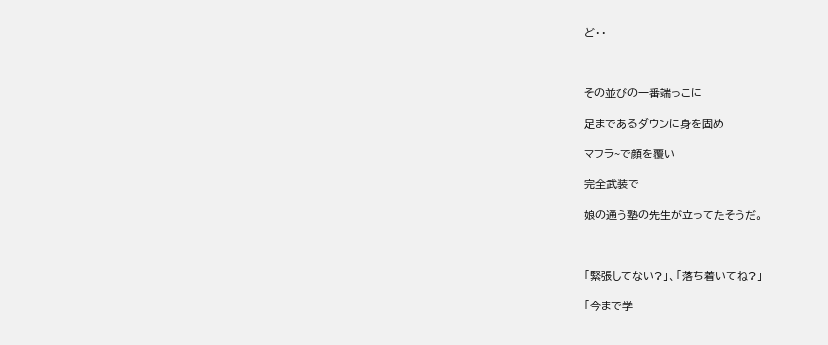ど・・



その並びの一番端っこに

足まであるダウンに身を固め

マフラ~で顔を覆い

完全武装で

娘の通う塾の先生が立ってたそうだ。



「緊張してない?」、「落ち着いてね?」

「今まで学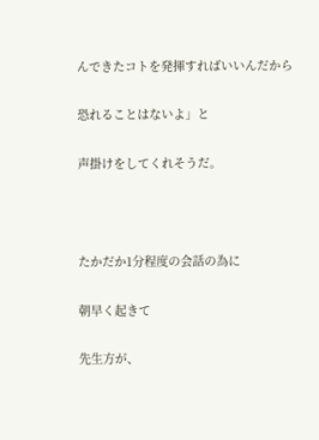んできたコトを発揮すればいいんだから

恐れることはないよ」と

声掛けをしてくれそうだ。



たかだか1分程度の会話の為に

朝早く起きて

先生方が、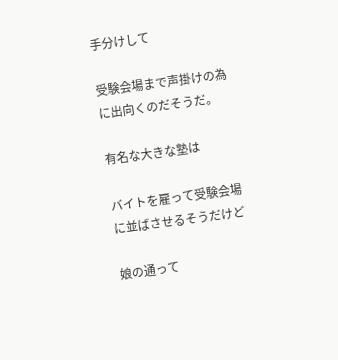手分けして

受験会場まで声掛けの為に出向くのだそうだ。

有名な大きな塾は

バイトを雇って受験会場に並ばさせるそうだけど

娘の通って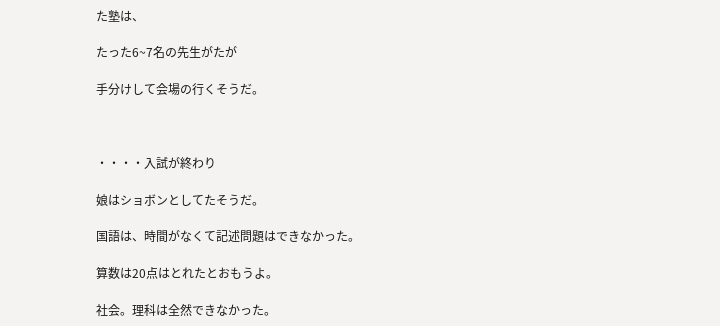た塾は、

たった6~7名の先生がたが

手分けして会場の行くそうだ。



・・・・入試が終わり

娘はショボンとしてたそうだ。

国語は、時間がなくて記述問題はできなかった。

算数は20点はとれたとおもうよ。

社会。理科は全然できなかった。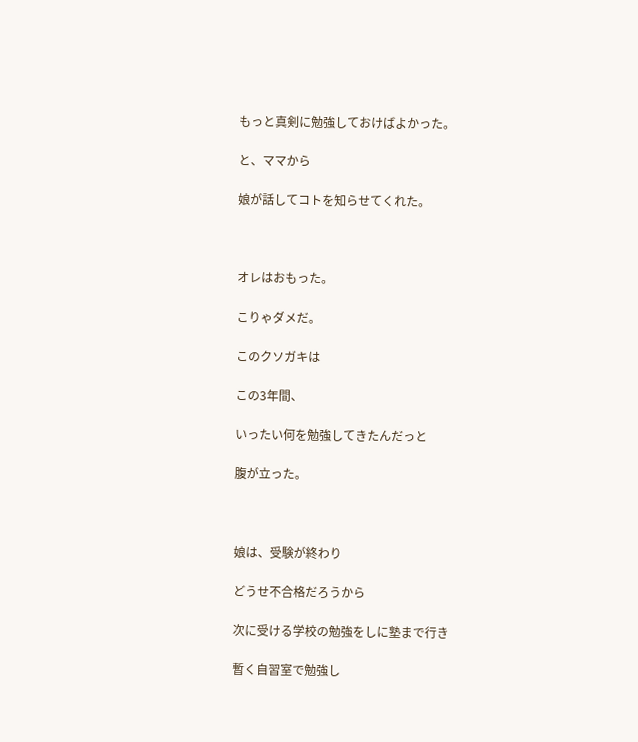もっと真剣に勉強しておけばよかった。

と、ママから

娘が話してコトを知らせてくれた。



オレはおもった。

こりゃダメだ。

このクソガキは

この3年間、

いったい何を勉強してきたんだっと

腹が立った。



娘は、受験が終わり

どうせ不合格だろうから

次に受ける学校の勉強をしに塾まで行き

暫く自習室で勉強し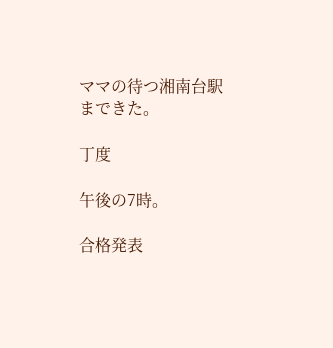ママの待つ湘南台駅まできた。

丁度

午後の7時。

合格発表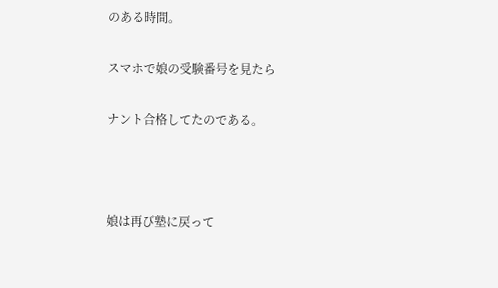のある時間。

スマホで娘の受験番号を見たら

ナント合格してたのである。



娘は再び塾に戻って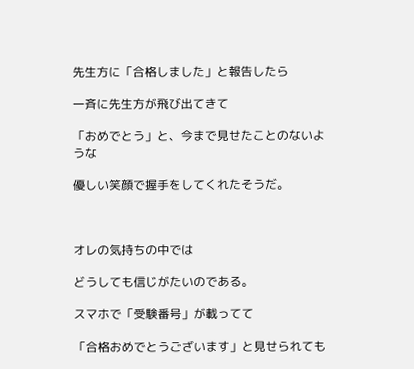先生方に「合格しました」と報告したら

一斉に先生方が飛び出てきて

「おめでとう」と、今まで見せたことのないような

優しい笑顔で握手をしてくれたそうだ。



オレの気持ちの中では

どうしても信じがたいのである。

スマホで「受験番号」が載ってて

「合格おめでとうございます」と見せられても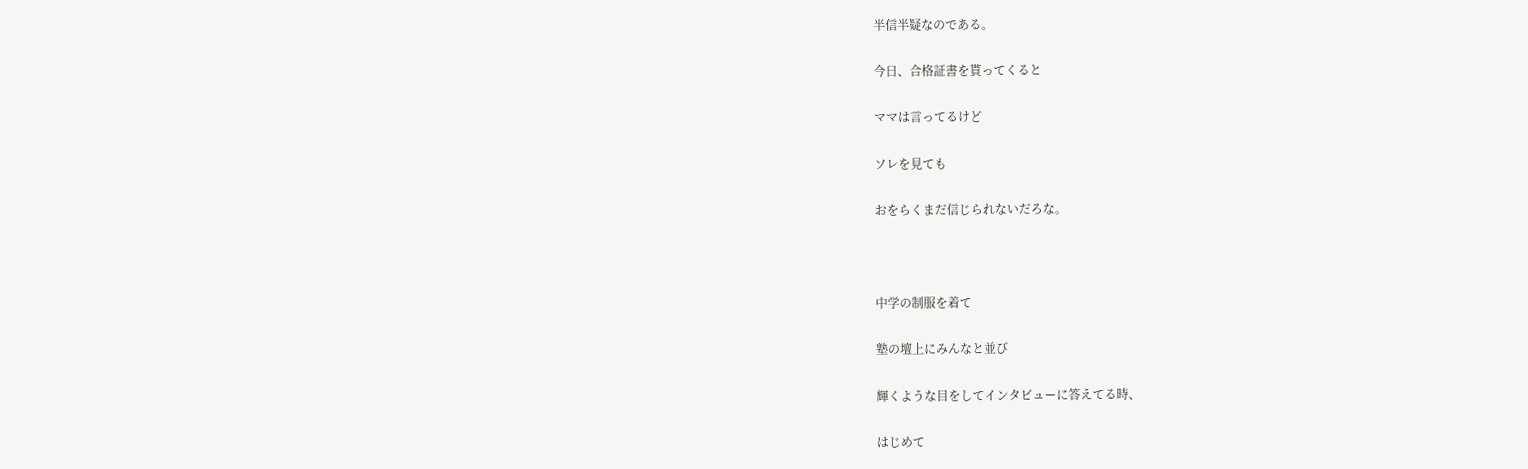半信半疑なのである。

今日、合格証書を貰ってくると

ママは言ってるけど

ソレを見ても

おをらくまだ信じられないだろな。



中学の制服を着て

塾の壇上にみんなと並び

輝くような目をしてインタビューに答えてる時、

はじめて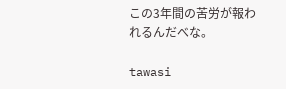この3年間の苦労が報われるんだべな。

tawasi